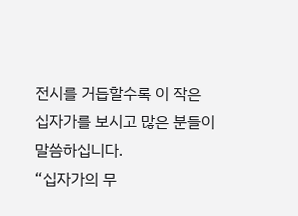전시를 거듭할수록 이 작은 십자가를 보시고 많은 분들이 말씀하십니다.
“십자가의 무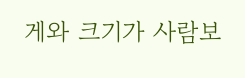게와 크기가 사람보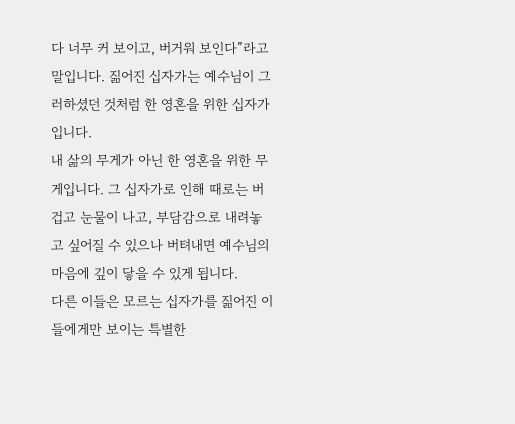다 너무 커 보이고, 버거워 보인다”라고 말입니다. 짊어진 십자가는 예수님이 그러하셨던 것처럼 한 영혼을 위한 십자가입니다.
내 삶의 무게가 아닌 한 영혼을 위한 무게입니다. 그 십자가로 인해 때로는 버겁고 눈물이 나고, 부담감으로 내려놓고 싶어질 수 있으나 버텨내면 예수님의 마음에 깊이 닿을 수 있게 됩니다.
다른 이들은 모르는 십자가를 짊어진 이들에게만 보이는 특별한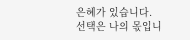은혜가 있습니다.
선택은 나의 몫입니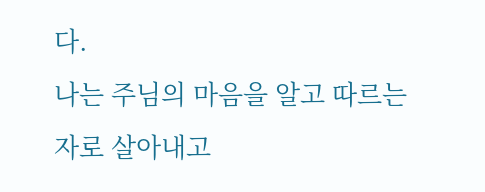다.
나는 주님의 마음을 알고 따르는 자로 살아내고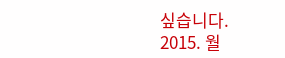싶습니다.
2015. 월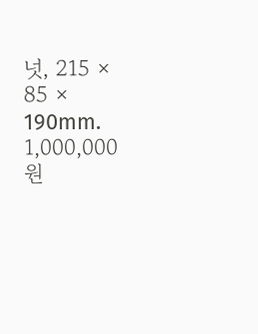넛, 215 × 85 × 190mm.
1,000,000원